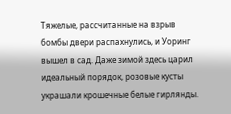Тяжелые, рассчитанные на взрыв бомбы двери распахнулись, и Уоринг вышел в сад. Даже зимой здесь царил идеальный порядок, розовые кусты украшали крошечные белые гирлянды.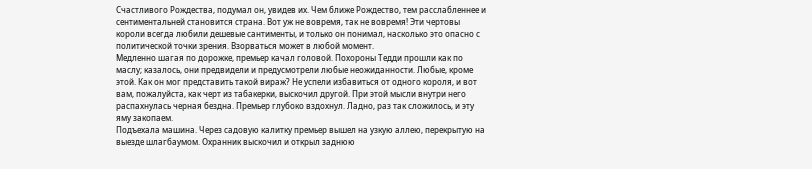Счастливого Рождества, подумал он, увидев их. Чем ближе Рождество, тем расслабленнее и сентиментальней становится страна. Вот уж не вовремя, так не вовремя! Эти чертовы короли всегда любили дешевые сантименты, и только он понимал, насколько это опасно с политической точки зрения. Взорваться может в любой момент.
Медленно шагая по дорожке, премьер качал головой. Похороны Тедди прошли как по маслу; казалось, они предвидели и предусмотрели любые неожиданности. Любые, кроме этой. Как он мог представить такой вираж? Не успели избавиться от одного короля, и вот вам, пожалуйста, как черт из табакерки, выскочил другой. При этой мысли внутри него распахнулась черная бездна. Премьер глубоко вздохнул. Ладно, раз так сложилось, и эту яму закопаем.
Подъехала машина. Через садовую калитку премьер вышел на узкую аллею, перекрытую на выезде шлагбаумом. Охранник выскочил и открыл заднюю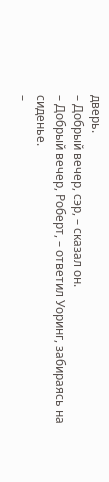дверь.
– Добрый вечер, сэр, – сказал он.
– Добрый вечер, Роберт, – ответил Уоринг, забираясь на сиденье.
–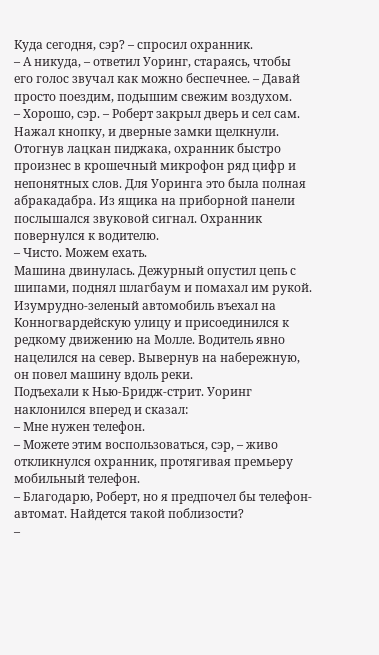Куда сегодня, сэр? – спросил охранник.
– А никуда, – ответил Уоринг, стараясь, чтобы его голос звучал как можно беспечнее. – Давай просто поездим, подышим свежим воздухом.
– Хорошо, сэр. – Роберт закрыл дверь и сел сам. Нажал кнопку, и дверные замки щелкнули. Отогнув лацкан пиджака, охранник быстро произнес в крошечный микрофон ряд цифр и непонятных слов. Для Уоринга это была полная абракадабра. Из ящика на приборной панели послышался звуковой сигнал. Охранник повернулся к водителю.
– Чисто. Можем ехать.
Машина двинулась. Дежурный опустил цепь с шипами, поднял шлагбаум и помахал им рукой. Изумрудно-зеленый автомобиль въехал на Конногвардейскую улицу и присоединился к редкому движению на Молле. Водитель явно нацелился на север. Вывернув на набережную, он повел машину вдоль реки.
Подъехали к Нью-Бридж-стрит. Уоринг наклонился вперед и сказал:
– Мне нужен телефон.
– Можете этим воспользоваться, сэр, – живо откликнулся охранник, протягивая премьеру мобильный телефон.
– Благодарю, Роберт, но я предпочел бы телефон-автомат. Найдется такой поблизости?
–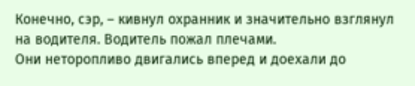Конечно, сэр, – кивнул охранник и значительно взглянул на водителя. Водитель пожал плечами.
Они неторопливо двигались вперед и доехали до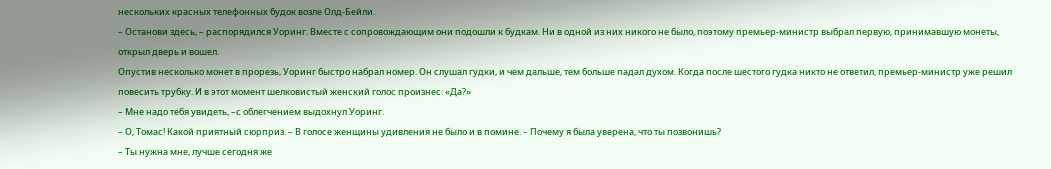нескольких красных телефонных будок возле Олд-Бейли.
– Останови здесь, – распорядился Уоринг. Вместе с сопровождающим они подошли к будкам. Ни в одной из них никого не было, поэтому премьер-министр выбрал первую, принимавшую монеты, открыл дверь и вошел.
Опустив несколько монет в прорезь, Уоринг быстро набрал номер. Он слушал гудки, и чем дальше, тем больше падал духом. Когда после шестого гудка никто не ответил, премьер-министр уже решил повесить трубку. И в этот момент шелковистый женский голос произнес: «Да?»
– Мне надо тебя увидеть, –с облегчением выдохнул Уоринг.
– О, Томас! Какой приятный сюрприз. – В голосе женщины удивления не было и в помине. – Почему я была уверена, что ты позвонишь?
– Ты нужна мне, лучше сегодня же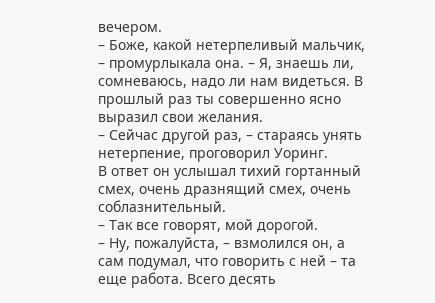вечером.
– Боже, какой нетерпеливый мальчик, – промурлыкала она. – Я, знаешь ли, сомневаюсь, надо ли нам видеться. В прошлый раз ты совершенно ясно выразил свои желания.
– Сейчас другой раз, – стараясь унять нетерпение, проговорил Уоринг.
В ответ он услышал тихий гортанный смех, очень дразнящий смех, очень соблазнительный.
– Так все говорят, мой дорогой.
– Ну, пожалуйста, – взмолился он, а сам подумал, что говорить с ней – та еще работа. Всего десять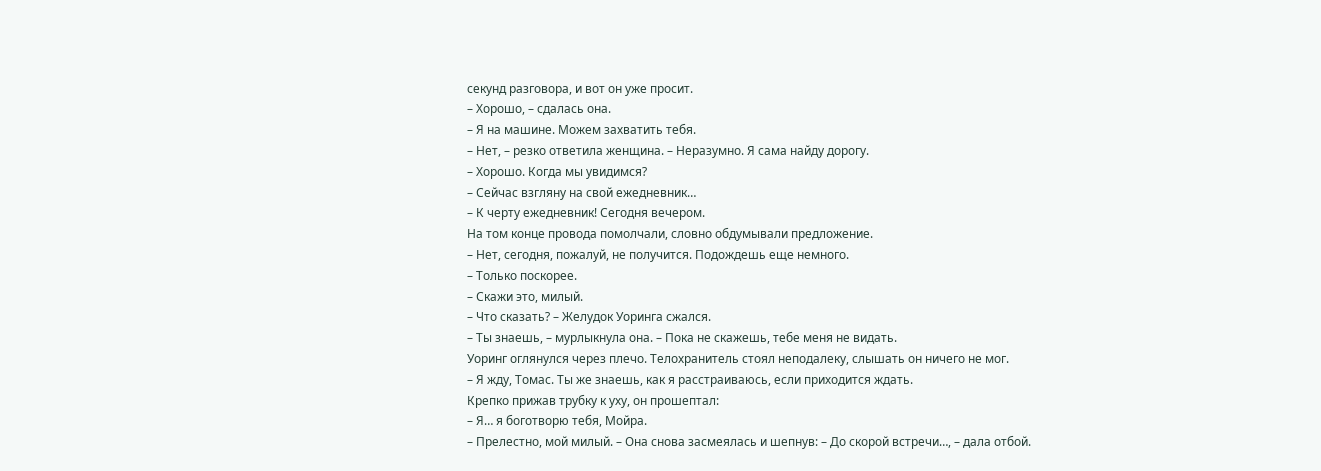секунд разговора, и вот он уже просит.
– Хорошо, – сдалась она.
– Я на машине. Можем захватить тебя.
– Нет, – резко ответила женщина. – Неразумно. Я сама найду дорогу.
– Хорошо. Когда мы увидимся?
– Сейчас взгляну на свой ежедневник…
– К черту ежедневник! Сегодня вечером.
На том конце провода помолчали, словно обдумывали предложение.
– Нет, сегодня, пожалуй, не получится. Подождешь еще немного.
– Только поскорее.
– Скажи это, милый.
– Что сказать? – Желудок Уоринга сжался.
– Ты знаешь, – мурлыкнула она. – Пока не скажешь, тебе меня не видать.
Уоринг оглянулся через плечо. Телохранитель стоял неподалеку, слышать он ничего не мог.
– Я жду, Томас. Ты же знаешь, как я расстраиваюсь, если приходится ждать.
Крепко прижав трубку к уху, он прошептал:
– Я… я боготворю тебя, Мойра.
– Прелестно, мой милый. – Она снова засмеялась и шепнув: – До скорой встречи…, – дала отбой.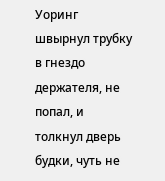Уоринг швырнул трубку в гнездо держателя, не попал, и толкнул дверь будки, чуть не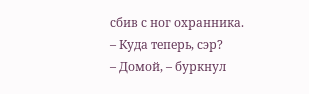сбив с ног охранника.
– Куда теперь, сэр?
– Домой, – буркнул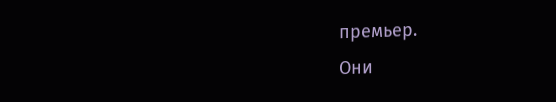премьер.
Они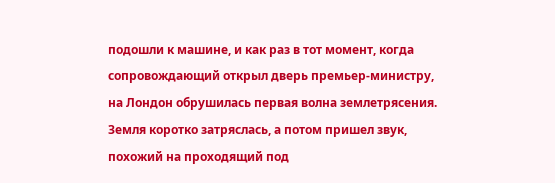подошли к машине, и как раз в тот момент, когда сопровождающий открыл дверь премьер-министру, на Лондон обрушилась первая волна землетрясения. Земля коротко затряслась, а потом пришел звук, похожий на проходящий под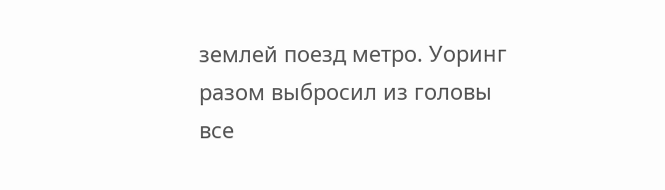землей поезд метро. Уоринг разом выбросил из головы все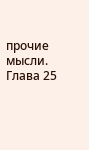прочие мысли.
Глава 25